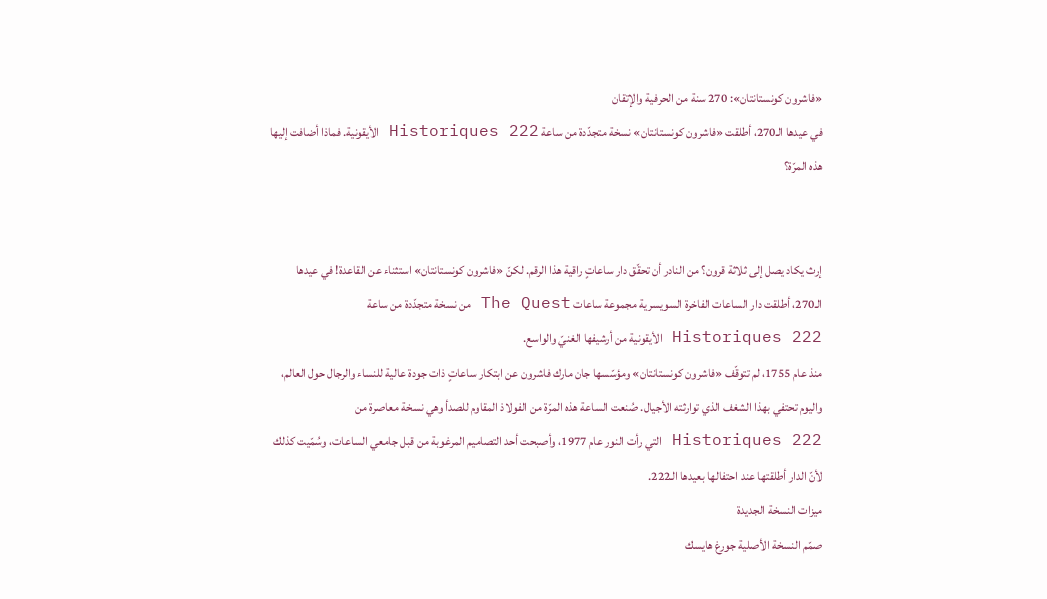«فاشرون كونستانتان»: 270 سنة من الحرفية والإتقان
في عيدها الـ270، أطلقت «فاشرون كونستانتان» نسخة متجدّدة من ساعة Historiques 222 الأيقونية. فماذا أضافت إليها هذه المرّة؟


إرث يكاد يصل إلى ثلاثة قرون؟ من النادر أن تحقّق دار ساعاتٍ راقية هذا الرقم. لكنّ «فاشرون كونستانتان» استثناء عن القاعدة! في عيدها الـ270، أطلقت دار الساعات الفاخرة السويسرية مجموعة ساعات The Quest من نسخة متجدّدة من ساعة Historiques 222 الأيقونية من أرشيفها الغنيّ والواسع.
منذ عام 1755، لم تتوقّف «فاشرون كونستانتان» ومؤسّسها جان مارك فاشرون عن ابتكار ساعاتٍ ذات جودة عالية للنساء والرجال حول العالم، واليوم تحتفي بهذا الشغف الذي توارثته الأجيال. صُنعت الساعة هذه المرّة من الفولاذ المقاوم للصدأ وهي نسخة معاصرة من Historiques 222 التي رأت النور عام 1977، وأصبحت أحد التصاميم المرغوبة من قبل جامعي الساعات، وسُمّيت كذلك لأنّ الدار أطلقتها عند احتفالها بعيدها الـ222.
ميزات النسخة الجديدة
صمّم النسخة الأصلية جورغ هايسك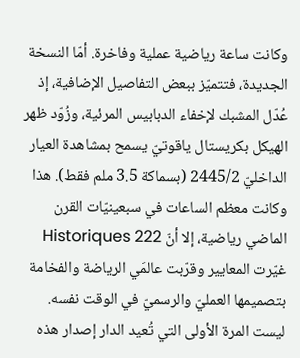وكانت ساعة رياضية عملية وفاخرة. أمّا النسخة الجديدة، فتتميّز ببعض التفاصيل الإضافية، إذ عُدّل المشبك لإخفاء الدبابيس المرئية، وزُوّد ظهر الهيكل بكريستال ياقوتيّ يسمح بمشاهدة العيار الداخليّ 2445/2 (بسماكة 3.5 ملم فقط). هذا وكانت معظم الساعات في سبعينيّات القرن الماضي رياضية، إلا أنّ Historiques 222 غيّرت المعايير وقرّبت عالمَي الرياضة والفخامة بتصميمها العمليّ والرسميّ في الوقت نفسه.
ليست المرة الأولى التي تُعيد الدار إصدار هذه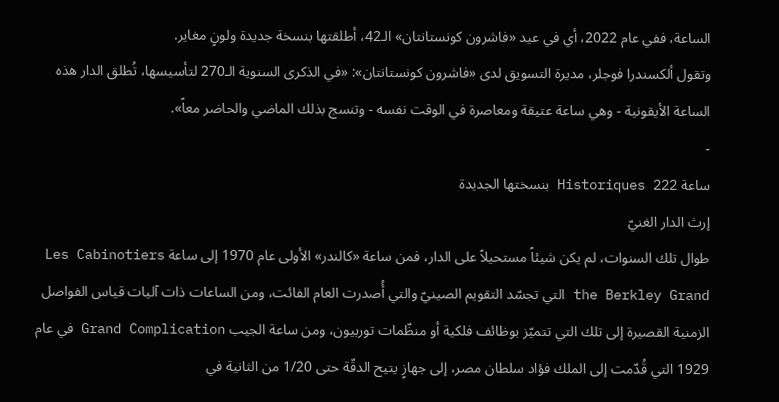الساعة، ففي عام 2022، أي في عيد «فاشرون كونستانتان» الـ42، أطلقتها بنسخة جديدة ولونٍ مغاير.
وتقول ألكسندرا فوجلر، مديرة التسويق لدى «فاشرون كونستانتان»: «في الذكرى السنوية الـ270 لتأسيسها، تُطلق الدار هذه الساعة الأيقونية - وهي ساعة عتيقة ومعاصرة في الوقت نفسه - وتنسج بذلك الماضي والحاضر معاً».
-
ساعة Historiques 222 بنسختها الجديدة
إرث الدار الغنيّ
طوال تلك السنوات، لم يكن شيئاً مستحيلاً على الدار، فمن ساعة «كالندر» الأولى عام 1970 إلى ساعة Les Cabinotiers the Berkley Grand التي تجسّد التقويم الصينيّ والتي أُصدرت العام الفائت، ومن الساعات ذات آليات قياس الفواصل الزمنية القصيرة إلى تلك التي تتميّز بوظائف فلكية أو منظّمات توربيون، ومن ساعة الجيب Grand Complication في عام 1929 التي قُدّمت إلى الملك فؤاد سلطان مصر، إلى جهازٍ يتيح الدقّة حتى 1/20 من الثانية في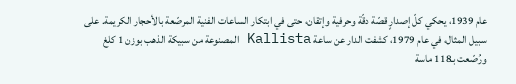عام 1939، يحكي كلّ إصدارٍ قصّة دقّة وحرفية وإتقان، حتى في ابتكار الساعات الفنية المرصّعة بالأحجار الكريمة. على سبيل المثال، في عام 1979، كشفت الدار عن ساعة Kallista المصنوعة من سبيكة الذهب بوزن 1 كلغ ورُصّعت بـ118 ماسة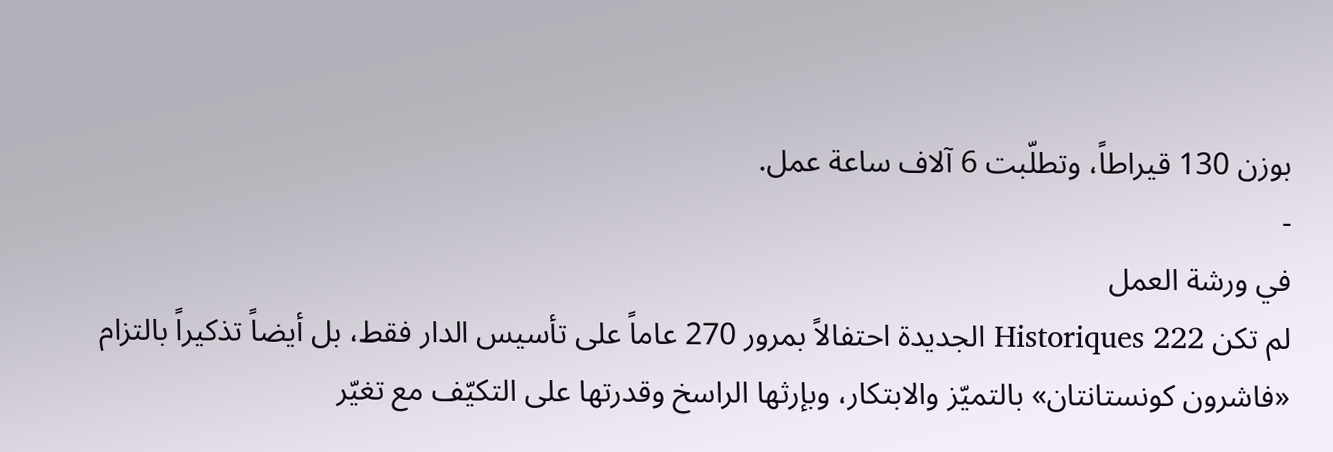بوزن 130 قيراطاً، وتطلّبت 6 آلاف ساعة عمل.
-
في ورشة العمل
لم تكن Historiques 222 الجديدة احتفالاً بمرور 270 عاماً على تأسيس الدار فقط، بل أيضاً تذكيراً بالتزام «فاشرون كونستانتان» بالتميّز والابتكار، وبإرثها الراسخ وقدرتها على التكيّف مع تغيّر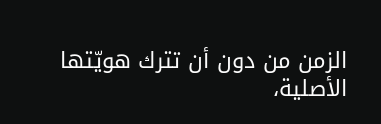الزمن من دون أن تترك هويّتها الأصلية،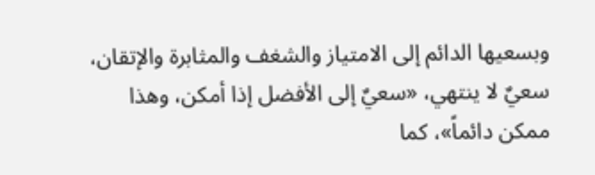وبسعيها الدائم إلى الامتياز والشغف والمثابرة والإتقان، سعيٌ لا ينتهي، «سعيٌ إلى الأفضل إذا أمكن، وهذا ممكن دائماً»، كما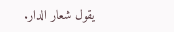يقول شعار الدار.